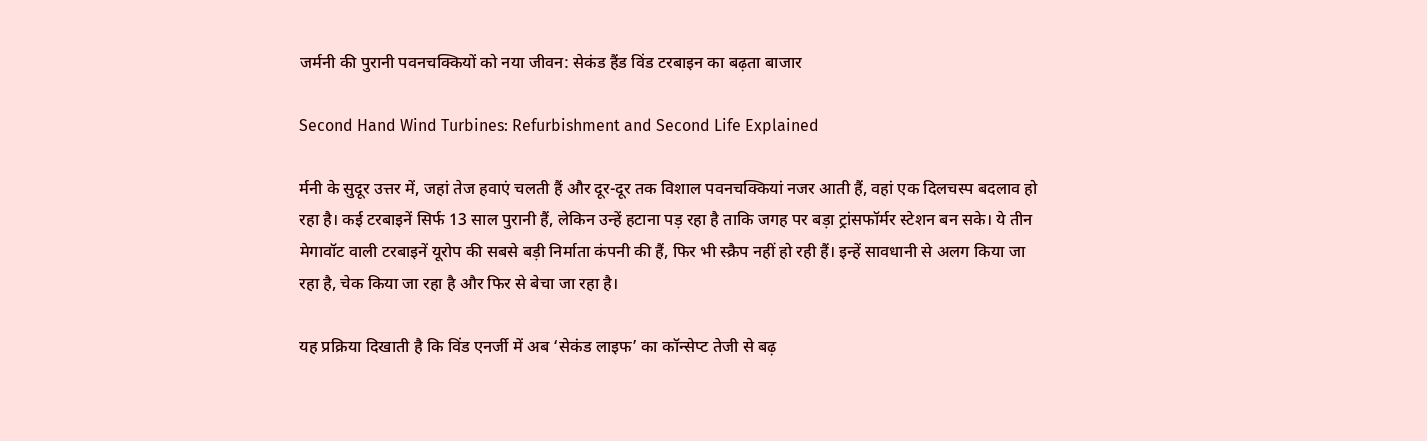जर्मनी की पुरानी पवनचक्कियों को नया जीवन: सेकंड हैंड विंड टरबाइन का बढ़ता बाजार

Second Hand Wind Turbines: Refurbishment and Second Life Explained

र्मनी के सुदूर उत्तर में, जहां तेज हवाएं चलती हैं और दूर-दूर तक विशाल पवनचक्कियां नजर आती हैं, वहां एक दिलचस्प बदलाव हो रहा है। कई टरबाइनें सिर्फ 13 साल पुरानी हैं, लेकिन उन्हें हटाना पड़ रहा है ताकि जगह पर बड़ा ट्रांसफॉर्मर स्टेशन बन सके। ये तीन मेगावॉट वाली टरबाइनें यूरोप की सबसे बड़ी निर्माता कंपनी की हैं, फिर भी स्क्रैप नहीं हो रही हैं। इन्हें सावधानी से अलग किया जा रहा है, चेक किया जा रहा है और फिर से बेचा जा रहा है।

यह प्रक्रिया दिखाती है कि विंड एनर्जी में अब ‘सेकंड लाइफ’ का कॉन्सेप्ट तेजी से बढ़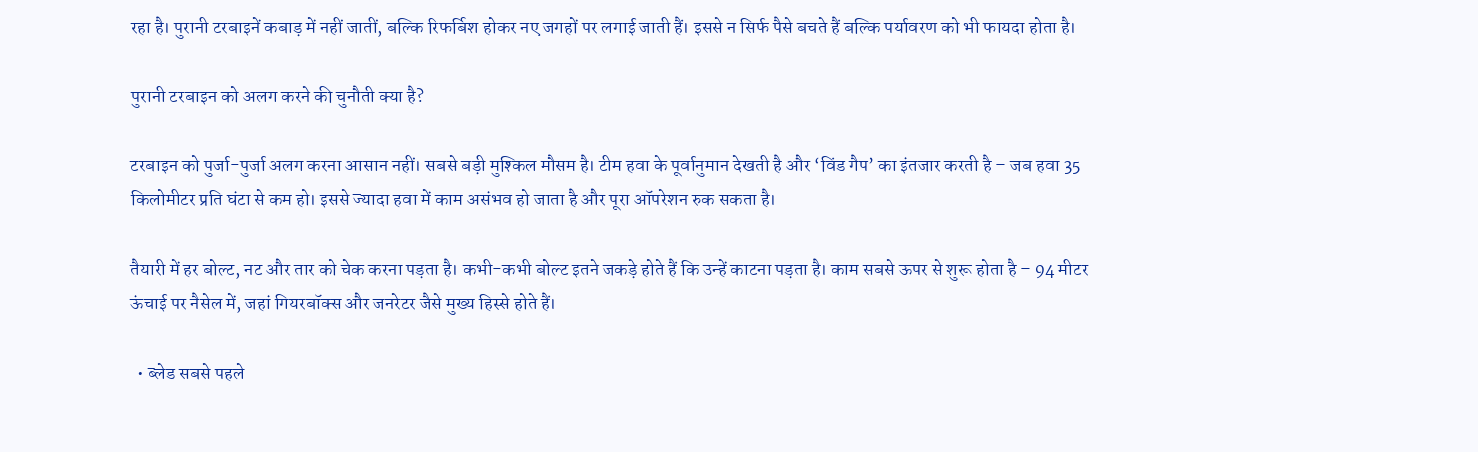रहा है। पुरानी टरबाइनें कबाड़ में नहीं जातीं, बल्कि रिफर्बिश होकर नए जगहों पर लगाई जाती हैं। इससे न सिर्फ पैसे बचते हैं बल्कि पर्यावरण को भी फायदा होता है।

पुरानी टरबाइन को अलग करने की चुनौती क्या है?

टरबाइन को पुर्जा-पुर्जा अलग करना आसान नहीं। सबसे बड़ी मुश्किल मौसम है। टीम हवा के पूर्वानुमान देखती है और ‘विंड गैप’ का इंतजार करती है – जब हवा 35 किलोमीटर प्रति घंटा से कम हो। इससे ज्यादा हवा में काम असंभव हो जाता है और पूरा ऑपरेशन रुक सकता है।

तैयारी में हर बोल्ट, नट और तार को चेक करना पड़ता है। कभी-कभी बोल्ट इतने जकड़े होते हैं कि उन्हें काटना पड़ता है। काम सबसे ऊपर से शुरू होता है – 94 मीटर ऊंचाई पर नैसेल में, जहां गियरबॉक्स और जनरेटर जैसे मुख्य हिस्से होते हैं।

  • ब्लेड सबसे पहले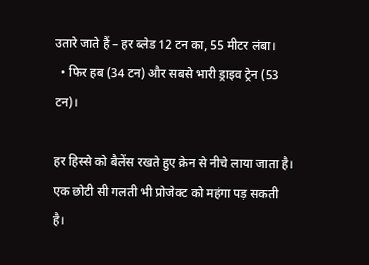उतारे जाते हैं – हर ब्लेड 12 टन का, 55 मीटर लंबा।
  • फिर हब (34 टन) और सबसे भारी ड्राइव ट्रेन (53 टन)।

हर हिस्से को बैलेंस रखते हुए क्रेन से नीचे लाया जाता है। एक छोटी सी गलती भी प्रोजेक्ट को महंगा पड़ सकती है।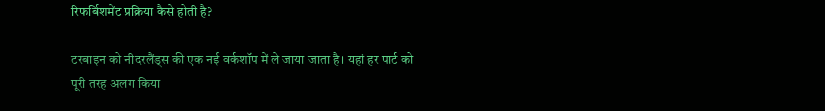रिफर्बिशमेंट प्रक्रिया कैसे होती है?

टरबाइन को नीदरलैंड्स की एक नई वर्कशॉप में ले जाया जाता है। यहां हर पार्ट को पूरी तरह अलग किया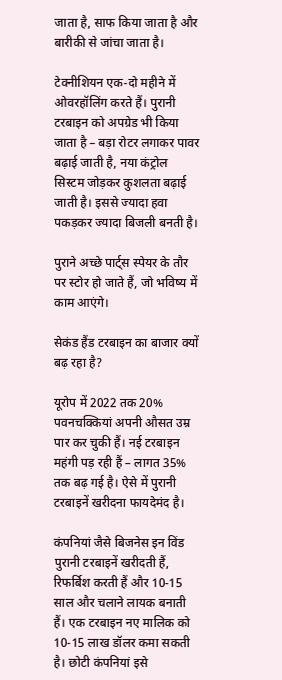जाता है, साफ किया जाता है और बारीकी से जांचा जाता है।

टेक्नीशियन एक-दो महीने में ओवरहॉलिंग करते हैं। पुरानी टरबाइन को अपग्रेड भी किया जाता है – बड़ा रोटर लगाकर पावर बढ़ाई जाती है, नया कंट्रोल सिस्टम जोड़कर कुशलता बढ़ाई जाती है। इससे ज्यादा हवा पकड़कर ज्यादा बिजली बनती है।

पुराने अच्छे पार्ट्स स्पेयर के तौर पर स्टोर हो जाते हैं, जो भविष्य में काम आएंगे।

सेकंड हैंड टरबाइन का बाजार क्यों बढ़ रहा है?

यूरोप में 2022 तक 20% पवनचक्कियां अपनी औसत उम्र पार कर चुकी हैं। नई टरबाइन महंगी पड़ रही हैं – लागत 35% तक बढ़ गई है। ऐसे में पुरानी टरबाइनें खरीदना फायदेमंद है।

कंपनियां जैसे बिजनेस इन विंड पुरानी टरबाइनें खरीदती हैं, रिफर्बिश करती हैं और 10-15 साल और चलाने लायक बनाती हैं। एक टरबाइन नए मालिक को 10-15 लाख डॉलर कमा सकती है। छोटी कंपनियां इसे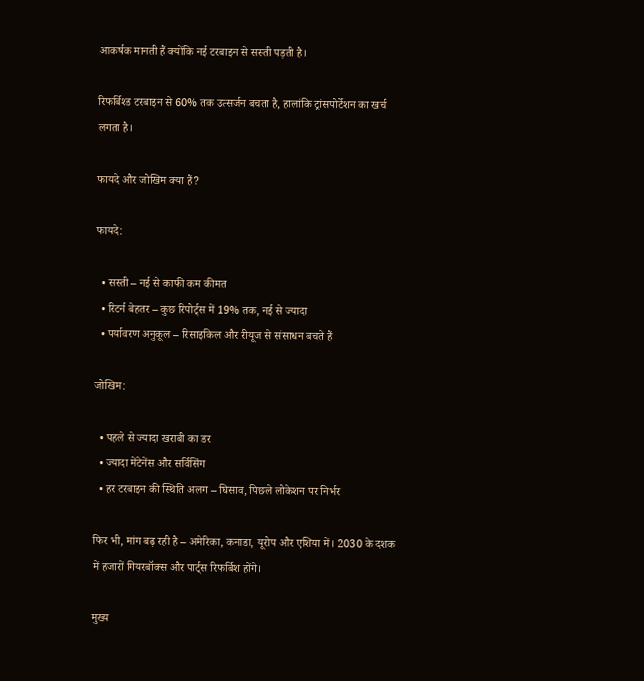आकर्षक मानती हैं क्योंकि नई टरबाइन से सस्ती पड़ती है।

रिफर्बिश्ड टरबाइन से 60% तक उत्सर्जन बचता है, हालांकि ट्रांसपोर्टेशन का खर्च लगता है।

फायदे और जोखिम क्या हैं?

फायदे:

  • सस्ती – नई से काफी कम कीमत
  • रिटर्न बेहतर – कुछ रिपोर्ट्स में 19% तक, नई से ज्यादा
  • पर्यावरण अनुकूल – रिसाइकिल और रीयूज से संसाधन बचते हैं

जोखिम:

  • पहले से ज्यादा खराबी का डर
  • ज्यादा मेंटेनेंस और सर्विसिंग
  • हर टरबाइन की स्थिति अलग – घिसाव, पिछले लोकेशन पर निर्भर

फिर भी, मांग बढ़ रही है – अमेरिका, कनाडा, यूरोप और एशिया में। 2030 के दशक में हजारों गियरबॉक्स और पार्ट्स रिफर्बिश होंगे।

मुख्य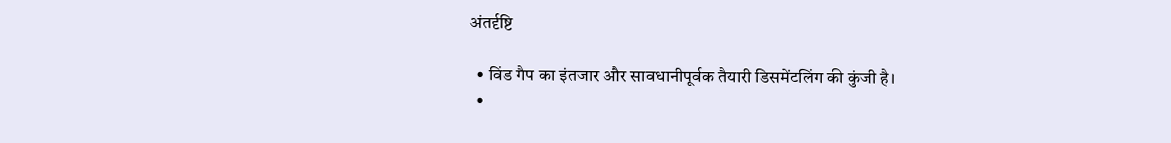अंतर्दृष्टि

  • विंड गैप का इंतजार और सावधानीपूर्वक तैयारी डिसमेंटलिंग की कुंजी है।
  •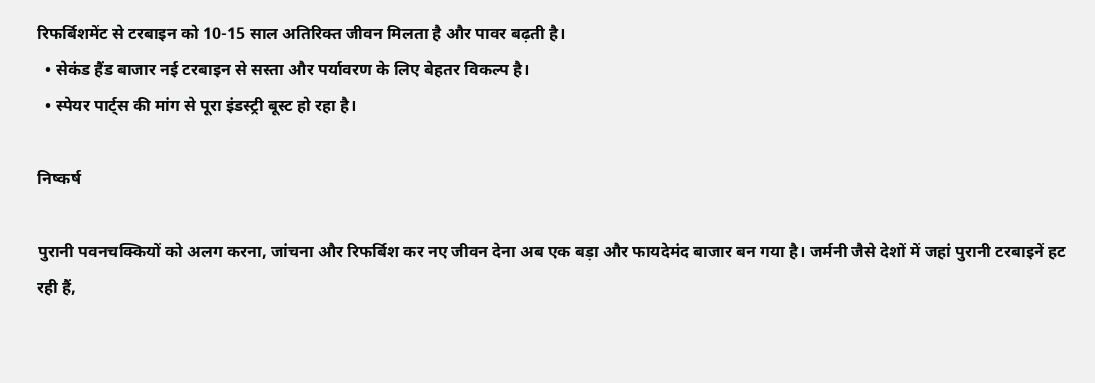रिफर्बिशमेंट से टरबाइन को 10-15 साल अतिरिक्त जीवन मिलता है और पावर बढ़ती है।
  • सेकंड हैंड बाजार नई टरबाइन से सस्ता और पर्यावरण के लिए बेहतर विकल्प है।
  • स्पेयर पार्ट्स की मांग से पूरा इंडस्ट्री बूस्ट हो रहा है।

निष्कर्ष

पुरानी पवनचक्कियों को अलग करना, जांचना और रिफर्बिश कर नए जीवन देना अब एक बड़ा और फायदेमंद बाजार बन गया है। जर्मनी जैसे देशों में जहां पुरानी टरबाइनें हट रही हैं,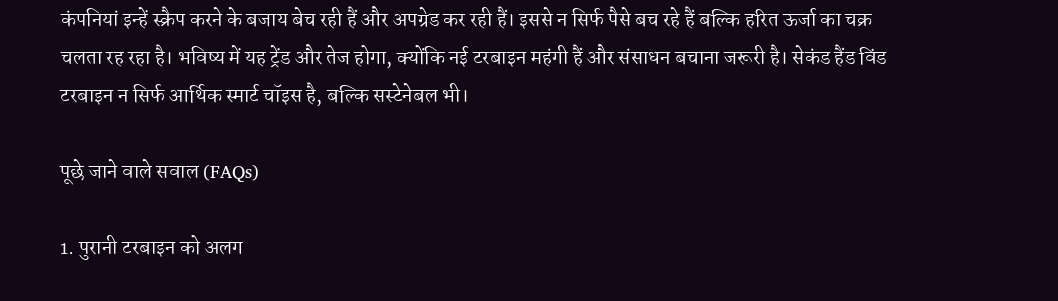कंपनियां इन्हें स्क्रैप करने के बजाय बेच रही हैं और अपग्रेड कर रही हैं। इससे न सिर्फ पैसे बच रहे हैं बल्कि हरित ऊर्जा का चक्र चलता रह रहा है। भविष्य में यह ट्रेंड और तेज होगा, क्योंकि नई टरबाइन महंगी हैं और संसाधन बचाना जरूरी है। सेकंड हैंड विंड टरबाइन न सिर्फ आर्थिक स्मार्ट चॉइस है, बल्कि सस्टेनेबल भी।

पूछे जाने वाले सवाल (FAQs)

1. पुरानी टरबाइन को अलग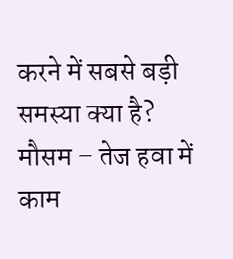करने में सबसे बड़ी समस्या क्या है? मौसम – तेज हवा में काम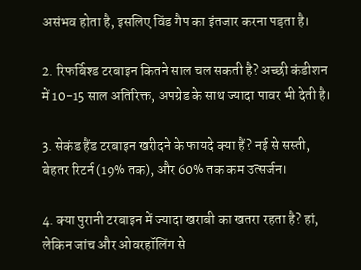असंभव होता है, इसलिए विंड गैप का इंतजार करना पड़ता है।

2. रिफर्बिश्ड टरबाइन कितने साल चल सकती है? अच्छी कंडीशन में 10-15 साल अतिरिक्त, अपग्रेड के साथ ज्यादा पावर भी देती है।

3. सेकंड हैंड टरबाइन खरीदने के फायदे क्या हैं? नई से सस्ती, बेहतर रिटर्न (19% तक), और 60% तक कम उत्सर्जन।

4. क्या पुरानी टरबाइन में ज्यादा खराबी का खतरा रहता है? हां, लेकिन जांच और ओवरहॉलिंग से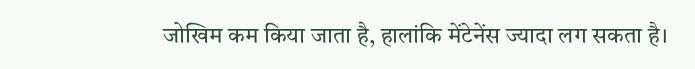जोखिम कम किया जाता है, हालांकि मेंटेनेंस ज्यादा लग सकता है।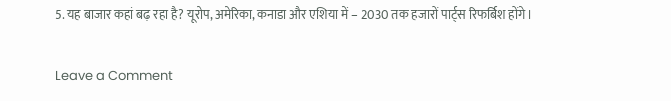5. यह बाजार कहां बढ़ रहा है? यूरोप, अमेरिका, कनाडा और एशिया में – 2030 तक हजारों पार्ट्स रिफर्बिश होंगे।

Leave a Comment